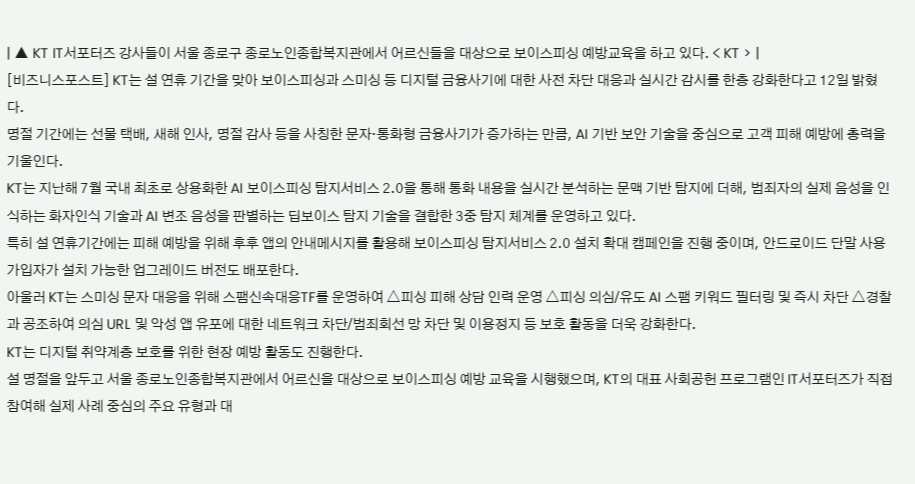| ▲ KT IT서포터즈 강사들이 서울 종로구 종로노인종합복지관에서 어르신들을 대상으로 보이스피싱 예방교육을 하고 있다. < KT > |
[비즈니스포스트] KT는 설 연휴 기간을 맞아 보이스피싱과 스미싱 등 디지털 금융사기에 대한 사전 차단 대응과 실시간 감시를 한층 강화한다고 12일 밝혔다.
명절 기간에는 선물 택배, 새해 인사, 명절 감사 등을 사칭한 문자·통화형 금융사기가 증가하는 만큼, AI 기반 보안 기술을 중심으로 고객 피해 예방에 총력을 기울인다.
KT는 지난해 7월 국내 최초로 상용화한 AI 보이스피싱 탐지서비스 2.0을 통해 통화 내용을 실시간 분석하는 문맥 기반 탐지에 더해, 범죄자의 실제 음성을 인식하는 화자인식 기술과 AI 변조 음성을 판별하는 딥보이스 탐지 기술을 결합한 3중 탐지 체계를 운영하고 있다.
특히 설 연휴기간에는 피해 예방을 위해 후후 앱의 안내메시지를 활용해 보이스피싱 탐지서비스 2.0 설치 확대 캠페인을 진행 중이며, 안드로이드 단말 사용 가입자가 설치 가능한 업그레이드 버전도 배포한다.
아울러 KT는 스미싱 문자 대응을 위해 스팸신속대응TF를 운영하여 △피싱 피해 상담 인력 운영 △피싱 의심/유도 AI 스팸 키워드 필터링 및 즉시 차단 △경찰과 공조하여 의심 URL 및 악성 앱 유포에 대한 네트워크 차단/범죄회선 망 차단 및 이용정지 등 보호 활동을 더욱 강화한다.
KT는 디지털 취약계층 보호를 위한 현장 예방 활동도 진행한다.
설 명절을 앞두고 서울 종로노인종합복지관에서 어르신을 대상으로 보이스피싱 예방 교육을 시행했으며, KT의 대표 사회공헌 프로그램인 IT서포터즈가 직접 참여해 실제 사례 중심의 주요 유형과 대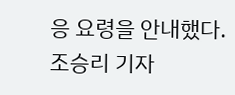응 요령을 안내했다. 조승리 기자